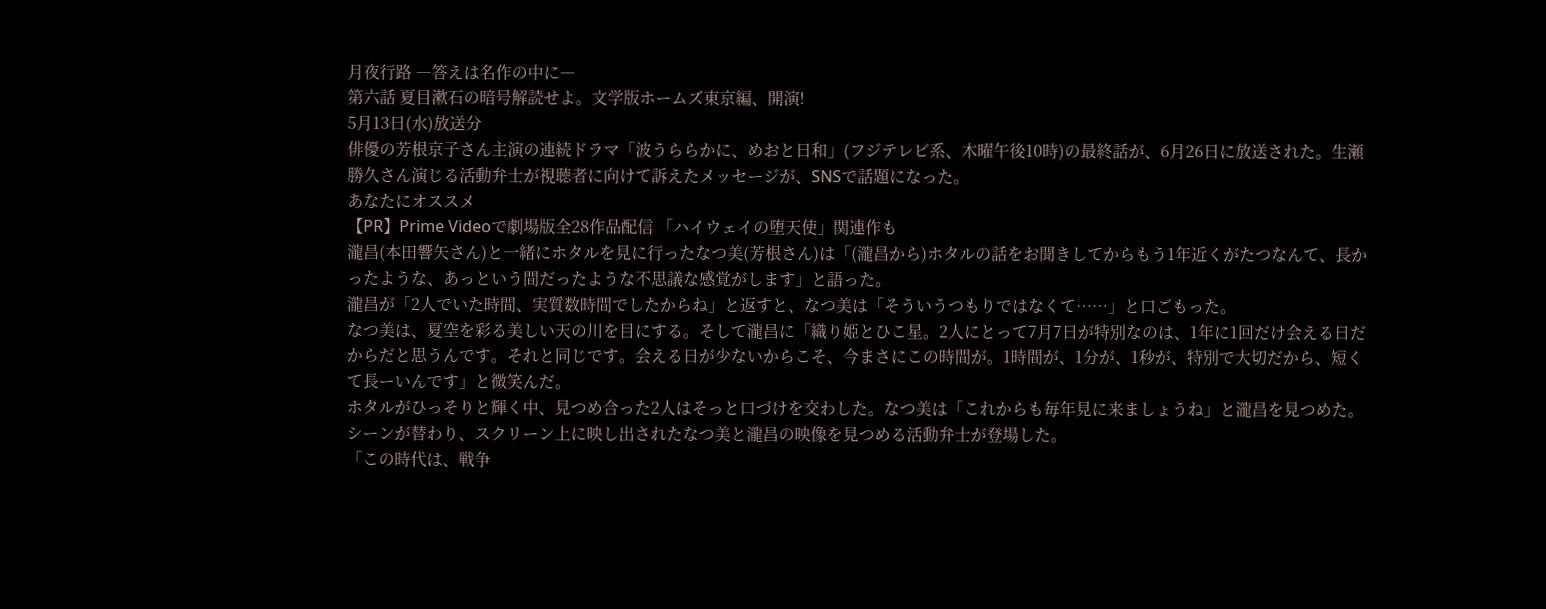月夜行路 ―答えは名作の中に―
第六話 夏目漱石の暗号解読せよ。文学版ホームズ東京編、開演!
5月13日(水)放送分
俳優の芳根京子さん主演の連続ドラマ「波うららかに、めおと日和」(フジテレビ系、木曜午後10時)の最終話が、6月26日に放送された。生瀬勝久さん演じる活動弁士が視聴者に向けて訴えたメッセージが、SNSで話題になった。
あなたにオススメ
【PR】Prime Videoで劇場版全28作品配信 「ハイウェイの堕天使」関連作も
瀧昌(本田響矢さん)と一緒にホタルを見に行ったなつ美(芳根さん)は「(瀧昌から)ホタルの話をお聞きしてからもう1年近くがたつなんて、長かったような、あっという間だったような不思議な感覚がします」と語った。
瀧昌が「2人でいた時間、実質数時間でしたからね」と返すと、なつ美は「そういうつもりではなくて……」と口ごもった。
なつ美は、夏空を彩る美しい天の川を目にする。そして瀧昌に「織り姫とひこ星。2人にとって7月7日が特別なのは、1年に1回だけ会える日だからだと思うんです。それと同じです。会える日が少ないからこそ、今まさにこの時間が。1時間が、1分が、1秒が、特別で大切だから、短くて長ーいんです」と微笑んだ。
ホタルがひっそりと輝く中、見つめ合った2人はそっと口づけを交わした。なつ美は「これからも毎年見に来ましょうね」と瀧昌を見つめた。
シーンが替わり、スクリーン上に映し出されたなつ美と瀧昌の映像を見つめる活動弁士が登場した。
「この時代は、戦争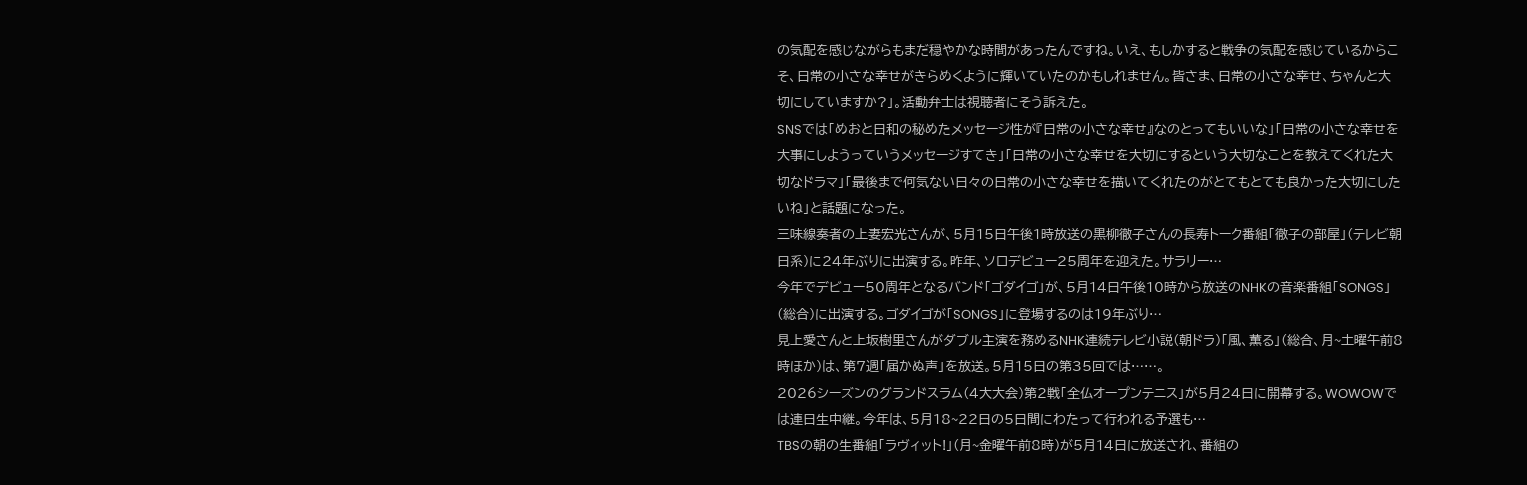の気配を感じながらもまだ穏やかな時間があったんですね。いえ、もしかすると戦争の気配を感じているからこそ、日常の小さな幸せがきらめくように輝いていたのかもしれません。皆さま、日常の小さな幸せ、ちゃんと大切にしていますか?」。活動弁士は視聴者にそう訴えた。
SNSでは「めおと日和の秘めたメッセージ性が『日常の小さな幸せ』なのとってもいいな」「日常の小さな幸せを大事にしようっていうメッセージすてき」「日常の小さな幸せを大切にするという大切なことを教えてくれた大切なドラマ」「最後まで何気ない日々の日常の小さな幸せを描いてくれたのがとてもとても良かった大切にしたいね」と話題になった。
三味線奏者の上妻宏光さんが、5月15日午後1時放送の黒柳徹子さんの長寿トーク番組「徹子の部屋」(テレビ朝日系)に24年ぶりに出演する。昨年、ソロデビュー25周年を迎えた。サラリー…
今年でデビュー50周年となるバンド「ゴダイゴ」が、5月14日午後10時から放送のNHKの音楽番組「SONGS」(総合)に出演する。ゴダイゴが「SONGS」に登場するのは19年ぶり…
見上愛さんと上坂樹里さんがダブル主演を務めるNHK連続テレビ小説(朝ドラ)「風、薫る」(総合、月~土曜午前8時ほか)は、第7週「届かぬ声」を放送。5月15日の第35回では……。
2026シーズンのグランドスラム(4大大会)第2戦「全仏オープンテニス」が5月24日に開幕する。WOWOWでは連日生中継。今年は、5月18~22日の5日間にわたって行われる予選も…
TBSの朝の生番組「ラヴィット!」(月~金曜午前8時)が5月14日に放送され、番組の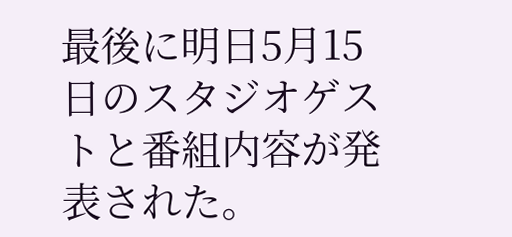最後に明日5月15日のスタジオゲストと番組内容が発表された。